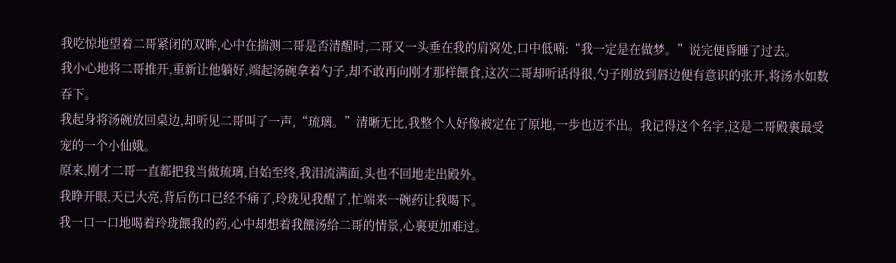我吃惊地望着二哥紧闭的双眸,心中在揣测二哥是否清醒时,二哥又一头垂在我的肩窝处,口中低喃:“我一定是在做梦。”说完便昏睡了过去。
我小心地将二哥推开,重新让他躺好,端起汤碗拿着勺子,却不敢再向刚才那样餵食,这次二哥却听话得很,勺子刚放到唇边便有意识的张开,将汤水如数吞下。
我起身将汤碗放回桌边,却听见二哥叫了一声,“琉璃。”清晰无比,我整个人好像被定在了原地,一步也迈不出。我记得这个名字,这是二哥殿裏最受宠的一个小仙娥。
原来,刚才二哥一直都把我当做琉璃,自始至终,我泪流满面,头也不回地走出殿外。
我睁开眼,天已大亮,背后伤口已经不痛了,玲珑见我醒了,忙端来一碗药让我喝下。
我一口一口地喝着玲珑餵我的药,心中却想着我餵汤给二哥的情景,心裏更加难过。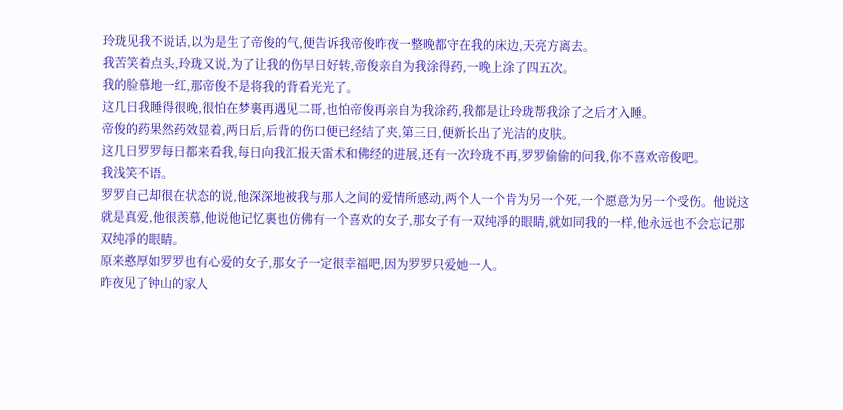玲珑见我不说话,以为是生了帝俊的气,便告诉我帝俊昨夜一整晚都守在我的床边,天亮方离去。
我苦笑着点头,玲珑又说,为了让我的伤早日好转,帝俊亲自为我涂得药,一晚上涂了四五次。
我的脸慕地一红,那帝俊不是将我的背看光光了。
这几日我睡得很晚,很怕在梦裏再遇见二哥,也怕帝俊再亲自为我涂药,我都是让玲珑帮我涂了之后才入睡。
帝俊的药果然药效显着,两日后,后背的伤口便已经结了夹,第三日,便新长出了光洁的皮肤。
这几日罗罗每日都来看我,每日向我汇报天雷术和佛经的进展,还有一次玲珑不再,罗罗偷偷的问我,你不喜欢帝俊吧。
我浅笑不语。
罗罗自己却很在状态的说,他深深地被我与那人之间的爱情所感动,两个人一个肯为另一个死,一个愿意为另一个受伤。他说这就是真爱,他很羡慕,他说他记忆裏也仿佛有一个喜欢的女子,那女子有一双纯凈的眼睛,就如同我的一样,他永远也不会忘记那双纯凈的眼睛。
原来憨厚如罗罗也有心爱的女子,那女子一定很幸福吧,因为罗罗只爱她一人。
昨夜见了钟山的家人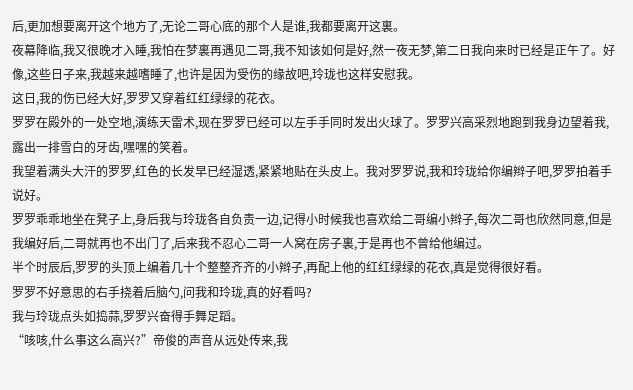后,更加想要离开这个地方了,无论二哥心底的那个人是谁,我都要离开这裏。
夜幕降临,我又很晚才入睡,我怕在梦裏再遇见二哥,我不知该如何是好,然一夜无梦,第二日我向来时已经是正午了。好像,这些日子来,我越来越嗜睡了,也许是因为受伤的缘故吧,玲珑也这样安慰我。
这日,我的伤已经大好,罗罗又穿着红红绿绿的花衣。
罗罗在殿外的一处空地,演练天雷术,现在罗罗已经可以左手手同时发出火球了。罗罗兴高采烈地跑到我身边望着我,露出一排雪白的牙齿,嘿嘿的笑着。
我望着满头大汗的罗罗,红色的长发早已经湿透,紧紧地贴在头皮上。我对罗罗说,我和玲珑给你编辫子吧,罗罗拍着手说好。
罗罗乖乖地坐在凳子上,身后我与玲珑各自负责一边,记得小时候我也喜欢给二哥编小辫子,每次二哥也欣然同意,但是我编好后,二哥就再也不出门了,后来我不忍心二哥一人窝在房子裏,于是再也不曾给他编过。
半个时辰后,罗罗的头顶上编着几十个整整齐齐的小辫子,再配上他的红红绿绿的花衣,真是觉得很好看。
罗罗不好意思的右手挠着后脑勺,问我和玲珑,真的好看吗?
我与玲珑点头如捣蒜,罗罗兴奋得手舞足蹈。
“咳咳,什么事这么高兴?”帝俊的声音从远处传来,我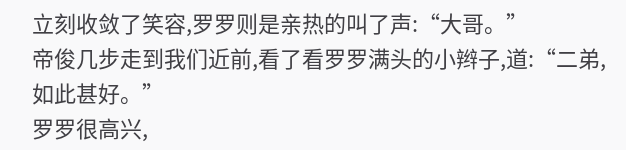立刻收敛了笑容,罗罗则是亲热的叫了声:“大哥。”
帝俊几步走到我们近前,看了看罗罗满头的小辫子,道:“二弟,如此甚好。”
罗罗很高兴,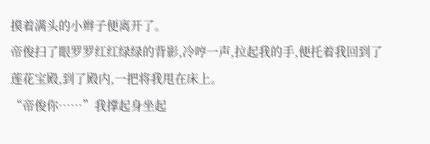摸着满头的小辫子便离开了。
帝俊扫了眼罗罗红红绿绿的背影,冷哼一声,拉起我的手,便托着我回到了莲花宝殿,到了殿内,一把将我甩在床上。
“帝俊你……”我撑起身坐起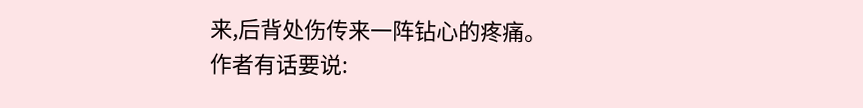来,后背处伤传来一阵钻心的疼痛。
作者有话要说: